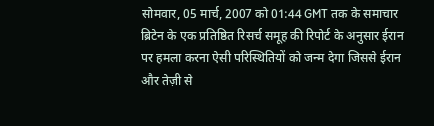सोमवार, 05 मार्च, 2007 को 01:44 GMT तक के समाचार
ब्रिटेन के एक प्रतिष्ठित रिसर्च समूह की रिपोर्ट के अनुसार ईरान पर हमला करना ऐसी परिस्थितियों को जन्म देगा जिससे ईरान और तेज़ी से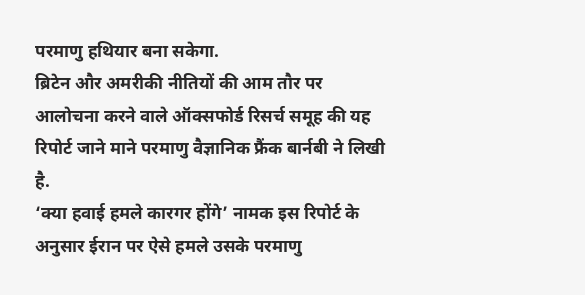परमाणु हथियार बना सकेगा.
ब्रिटेन और अमरीकी नीतियों की आम तौर पर आलोचना करने वाले ऑक्सफोर्ड रिसर्च समूह की यह रिपोर्ट जाने माने परमाणु वैज्ञानिक फ्रैंक बार्नबी ने लिखी है.
‘क्या हवाई हमले कारगर होंगे’ नामक इस रिपोर्ट के अनुसार ईरान पर ऐसे हमले उसके परमाणु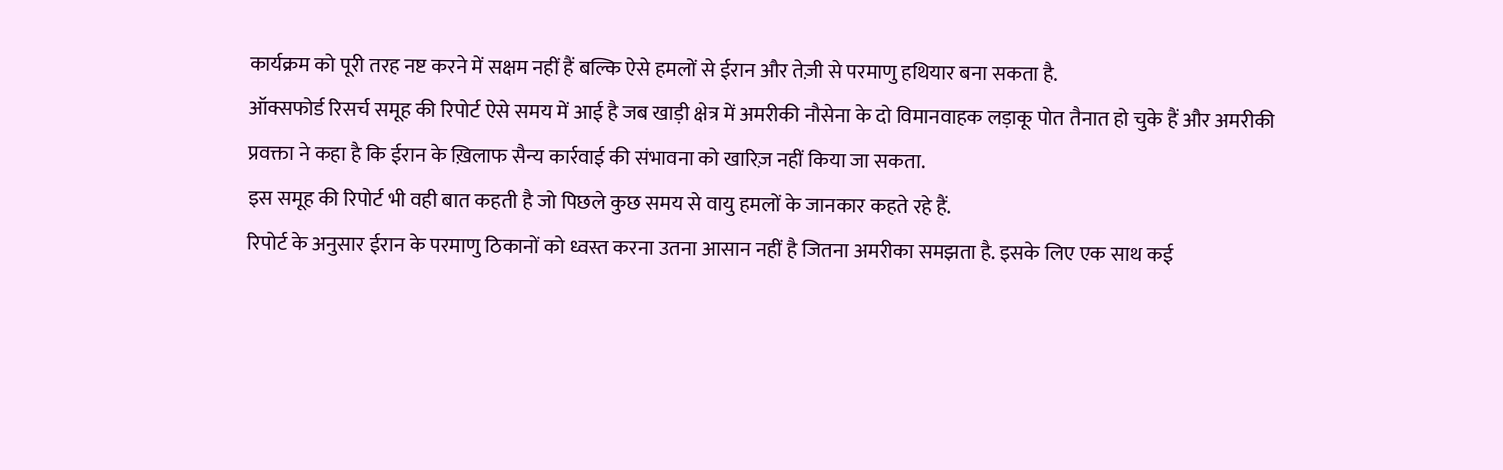कार्यक्रम को पूरी तरह नष्ट करने में सक्षम नहीं हैं बल्कि ऐसे हमलों से ईरान और तेज़ी से परमाणु हथियार बना सकता है.
ऑक्सफोर्ड रिसर्च समूह की रिपोर्ट ऐसे समय में आई है जब खाड़ी क्षेत्र में अमरीकी नौसेना के दो विमानवाहक लड़ाकू पोत तैनात हो चुके हैं और अमरीकी प्रवक्ता ने कहा है कि ईरान के ख़िलाफ सैन्य कार्रवाई की संभावना को खारिज़ नहीं किया जा सकता.
इस समूह की रिपोर्ट भी वही बात कहती है जो पिछले कुछ समय से वायु हमलों के जानकार कहते रहे हैं.
रिपोर्ट के अनुसार ईरान के परमाणु ठिकानों को ध्वस्त करना उतना आसान नहीं है जितना अमरीका समझता है. इसके लिए एक साथ कई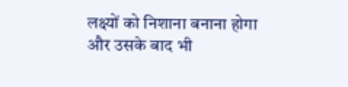लक्ष्यों को निशाना बनाना होगा और उसके बाद भी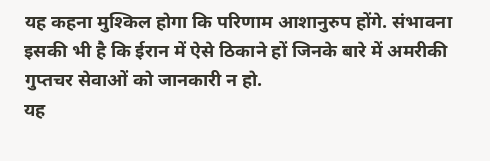यह कहना मुश्किल होगा कि परिणाम आशानुरुप होंगे. संभावना इसकी भी है कि ईरान में ऐसे ठिकाने हों जिनके बारे में अमरीकी गुप्तचर सेवाओं को जानकारी न हो.
यह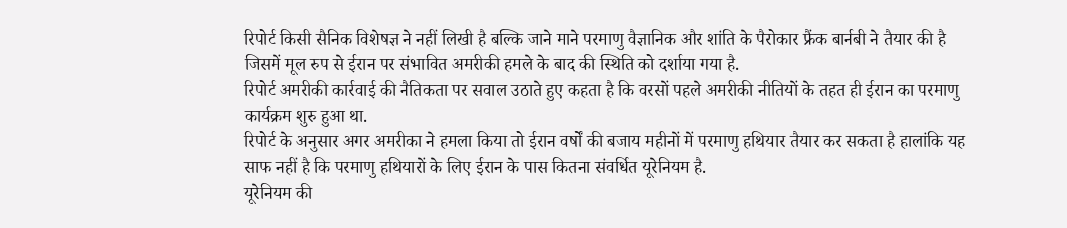रिपोर्ट किसी सैनिक विशेषज्ञ ने नहीं लिखी है बल्कि जाने माने परमाणु वैज्ञानिक और शांति के पैरोकार फ्रैंक बार्नबी ने तैयार की है जिसमें मूल रुप से ईरान पर संभावित अमरीकी हमले के बाद की स्थिति को दर्शाया गया है.
रिपोर्ट अमरीकी कार्रवाई की नैतिकता पर सवाल उठाते हुए कहता है कि वरसों पहले अमरीकी नीतियों के तहत ही ईरान का परमाणु कार्यक्रम शुरु हुआ था.
रिपोर्ट के अनुसार अगर अमरीका ने हमला किया तो ईरान वर्षों की बजाय महीनों में परमाणु हथियार तैयार कर सकता है हालांकि यह साफ नहीं है कि परमाणु हथियारों के लिए ईरान के पास कितना संवर्धित यूरेनियम है.
यूरेनियम की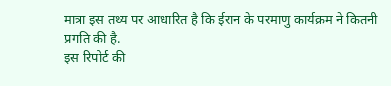मात्रा इस तथ्य पर आधारित है कि ईरान के परमाणु कार्यक्रम ने कितनी प्रगति की है.
इस रिपोर्ट की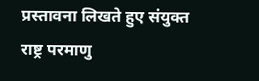प्रस्तावना लिखते हुए संयुक्त राष्ट्र परमाणु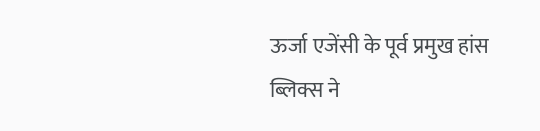ऊर्जा एजेंसी के पूर्व प्रमुख हांस ब्लिक्स ने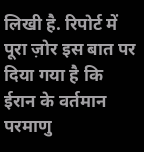लिखी है. रिपोर्ट में पूरा ज़ोर इस बात पर दिया गया है कि ईरान के वर्तमान परमाणु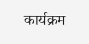कार्यक्रम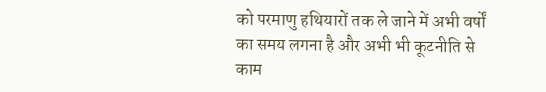को परमाणु हथियारों तक ले जाने में अभी वर्षों का समय लगना है और अभी भी कूटनीति से काम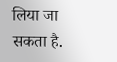लिया जा सकता है.